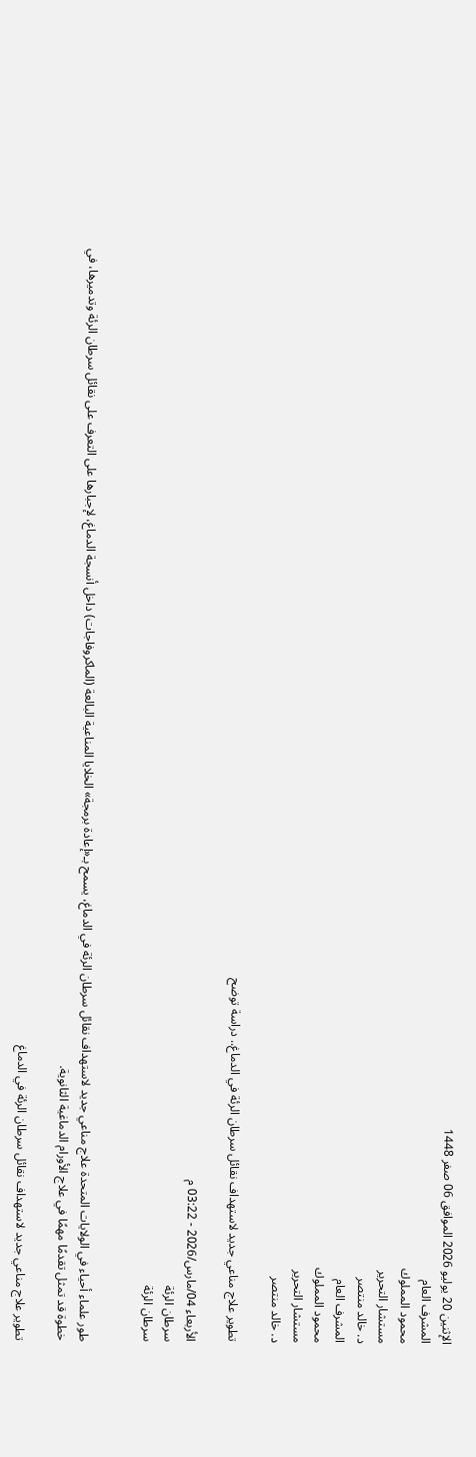الإثنين 20 يوليو 2026 الموافق 06 صفر 1448
المشرف العام
محمود المملوك
مستشار التحرير
د. خالد منتصر
المشرف العام
محمود المملوك
مستشار التحرير
د. خالد منتصر

تطوير علاج مناعي جديد لاستهداف نقائل سرطان الرئة في الدماغ.. دراسة توضح

الأربعاء 04/مارس/2026 - 03:22 م
سرطان الرئة
سرطان الرئة


طور علماء أحياء في الولايات المتحدة علاج مناعي جديد لاستهداف نقائل سرطان الرئة في الدماغ، يسمح بـ«إعادة برمجة» الخلايا المناعية البالعة (الماكروفاجات) داخل أنسجة الدماغ، لإجبارها على التعرف على نقائل سرطان الرئة وتدميرها، في خطوة قد تمثل تقدمًا مهمًا في علاج الأورام الدماغية الثانوية.

تطوير علاج مناعي جديد لاستهداف نقائل سرطان الرئة في الدماغ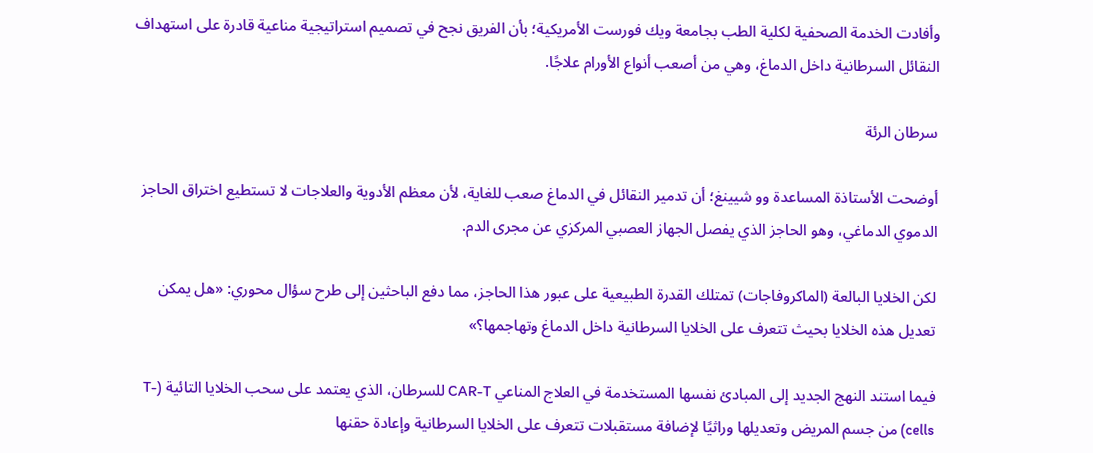وأفادت الخدمة الصحفية لكلية الطب بجامعة ويك فورست الأمريكية؛ بأن الفريق نجح في تصميم استراتيجية مناعية قادرة على استهداف النقائل السرطانية داخل الدماغ، وهي من أصعب أنواع الأورام علاجًا.

سرطان الرئة

أوضحت الأستاذة المساعدة وو شيينغ؛ أن تدمير النقائل في الدماغ صعب للغاية، لأن معظم الأدوية والعلاجات لا تستطيع اختراق الحاجز الدموي الدماغي، وهو الحاجز الذي يفصل الجهاز العصبي المركزي عن مجرى الدم.

لكن الخلايا البالعة (الماكروفاجات) تمتلك القدرة الطبيعية على عبور هذا الحاجز، مما دفع الباحثين إلى طرح سؤال محوري: «هل يمكن تعديل هذه الخلايا بحيث تتعرف على الخلايا السرطانية داخل الدماغ وتهاجمها؟»

فيما استند النهج الجديد إلى المبادئ نفسها المستخدمة في العلاج المناعي CAR-T للسرطان، الذي يعتمد على سحب الخلايا التائية (T-cells) من جسم المريض وتعديلها وراثيًا لإضافة مستقبلات تتعرف على الخلايا السرطانية وإعادة حقنها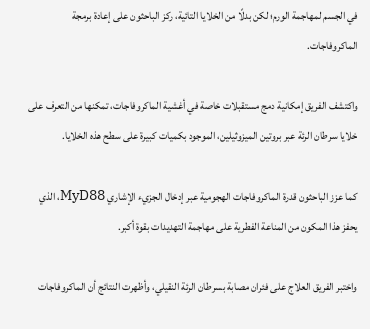في الجسم لمهاجمة الورم؛ لكن بدلًا من الخلايا التائية، ركز الباحثون على إعادة برمجة الماكروفاجات.

واكتشف الفريق إمكانية دمج مستقبلات خاصة في أغشية الماكروفاجات، تمكنها من التعرف على خلايا سرطان الرئة عبر بروتين الميزوثيلين، الموجود بكميات كبيرة على سطح هذه الخلايا.

كما عزز الباحثون قدرة الماكروفاجات الهجومية عبر إدخال الجزيء الإشاري MyD88، الذي يحفز هذا المكون من المناعة الفطرية على مهاجمة التهديدات بقوة أكبر.

واختبر الفريق العلاج على فئران مصابة بسرطان الرئة النقيلي، وأظهرت النتائج أن الماكروفاجات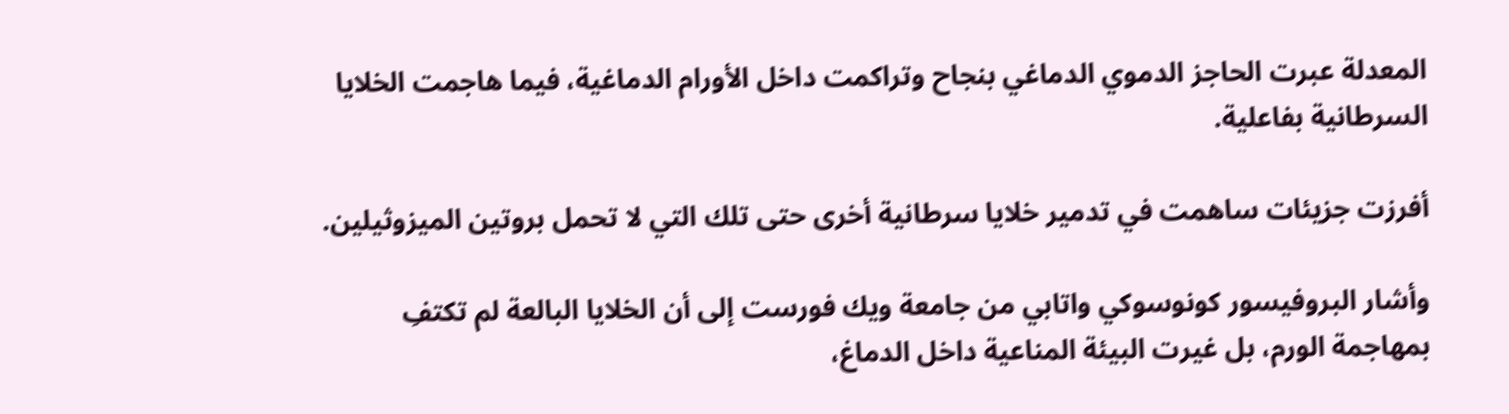المعدلة عبرت الحاجز الدموي الدماغي بنجاح وتراكمت داخل الأورام الدماغية، فيما هاجمت الخلايا السرطانية بفاعلية.

أفرزت جزيئات ساهمت في تدمير خلايا سرطانية أخرى حتى تلك التي لا تحمل بروتين الميزوثيلين.

وأشار البروفيسور كونوسوكي واتابي من جامعة ويك فورست إلى أن الخلايا البالعة لم تكتفِ بمهاجمة الورم، بل غيرت البيئة المناعية داخل الدماغ،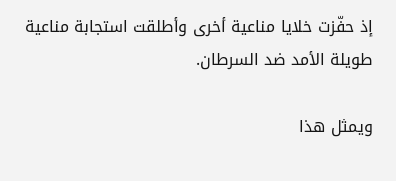إذ حفّزت خلايا مناعية أخرى وأطلقت استجابة مناعية طويلة الأمد ضد السرطان.

ويمثل هذا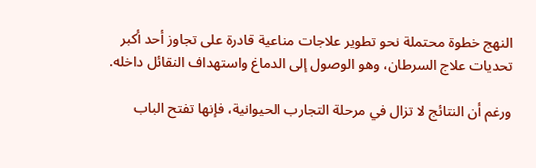النهج خطوة محتملة نحو تطوير علاجات مناعية قادرة على تجاوز أحد أكبر تحديات علاج السرطان، وهو الوصول إلى الدماغ واستهداف النقائل داخله.

ورغم أن النتائج لا تزال في مرحلة التجارب الحيوانية، فإنها تفتح الباب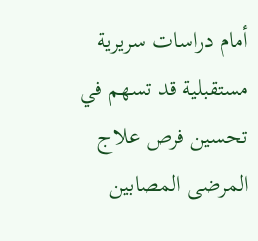أمام دراسات سريرية مستقبلية قد تسهم في تحسين فرص علاج المرضى المصابين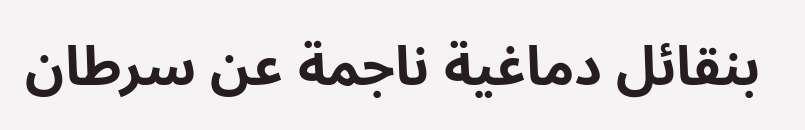بنقائل دماغية ناجمة عن سرطان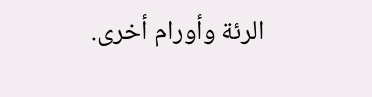الرئة وأورام أخرى.